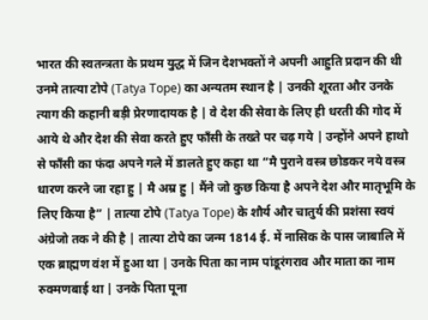भारत की स्वतन्त्रता के प्रथम युद्ध में जिन देशभक्तों ने अपनी आहुति प्रदान की थी उनमे तात्या टोपे (Tatya Tope) का अन्यतम स्थान है | उनकी शूरता और उनके त्याग की कहानी बड़ी प्रेरणादायक है | वे देश की सेवा के लिए ही धरती की गोद में आये थे और देश की सेवा करते हुए फाँसी के तख्ते पर चढ़ गये | उन्होंने अपने हाथो से फाँसी का फंदा अपने गले में डालते हुए कहा था “मै पुराने वस्त्र छोडकर नये वस्त्र धारण करने जा रहा हु | मै अम्र हु | मैंने जो कुछ किया है अपने देश और मातृभूमि के लिए किया है” | तात्या टोपे (Tatya Tope) के शौर्य और चातुर्य की प्रशंसा स्वयं अंग्रेजो तक ने की है | तात्या टोपे का जन्म 1814 ई. में नासिक के पास जाबालि में एक ब्राह्मण वंश में हुआ था | उनके पिता का नाम पांडूरंगराव और माता का नाम रुक्मणबाई था | उनके पिता पूना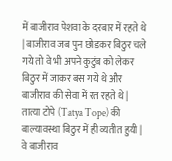में बाजीराव पेशवा के दरबार में रहते थे | बाजीराव जब पुन छोडकर बिठुर चले गये तो वे भी अपने कुटुंब को लेकर बिठुर में जाकर बस गये थे और बाजीराव की सेवा में रत रहते थे | तात्या टोपे (Tatya Tope) की बाल्यावस्था बिठुर में ही व्यतीत हुयी | वे बाजीराव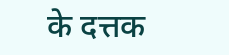के दत्तक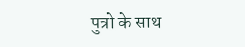पुत्रो के साथ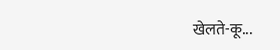खेलते-कू...